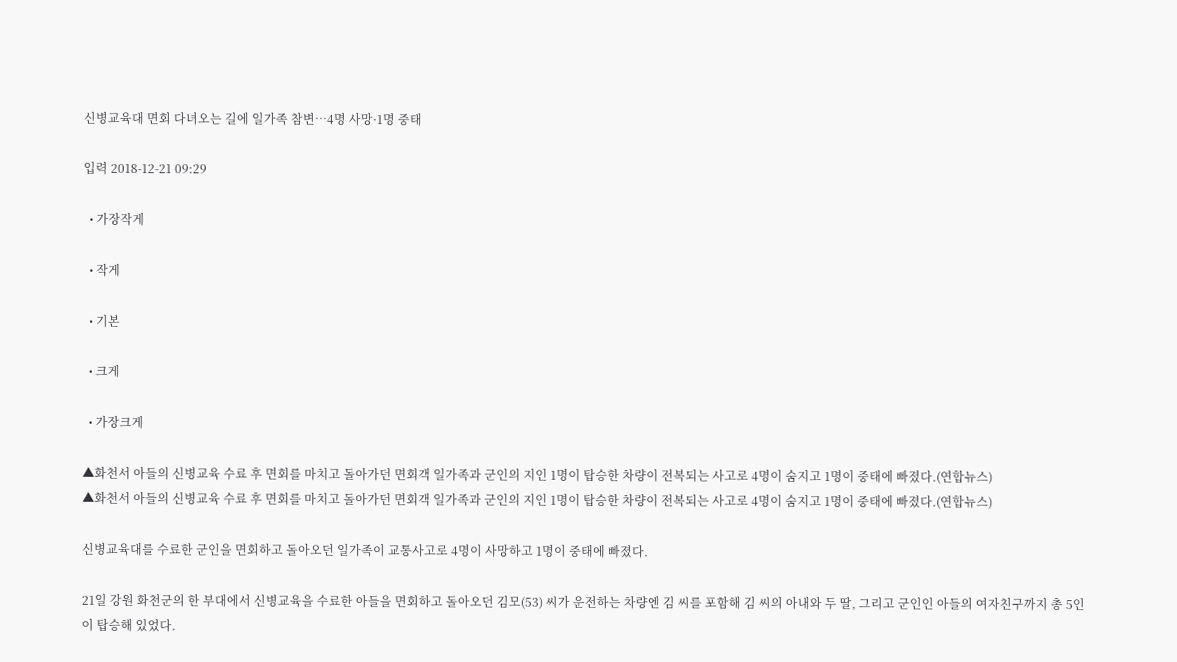신병교육대 면회 다녀오는 길에 일가족 참변…4명 사망·1명 중태

입력 2018-12-21 09:29

  • 가장작게

  • 작게

  • 기본

  • 크게

  • 가장크게

▲화천서 아들의 신병교육 수료 후 면회를 마치고 돌아가던 면회객 일가족과 군인의 지인 1명이 탑승한 차량이 전복되는 사고로 4명이 숨지고 1명이 중태에 빠졌다.(연합뉴스)
▲화천서 아들의 신병교육 수료 후 면회를 마치고 돌아가던 면회객 일가족과 군인의 지인 1명이 탑승한 차량이 전복되는 사고로 4명이 숨지고 1명이 중태에 빠졌다.(연합뉴스)

신병교육대를 수료한 군인을 면회하고 돌아오던 일가족이 교통사고로 4명이 사망하고 1명이 중태에 빠졌다.

21일 강원 화천군의 한 부대에서 신병교육을 수료한 아들을 면회하고 돌아오던 김모(53) 씨가 운전하는 차량엔 김 씨를 포함해 김 씨의 아내와 두 딸, 그리고 군인인 아들의 여자친구까지 총 5인이 탑승해 있었다.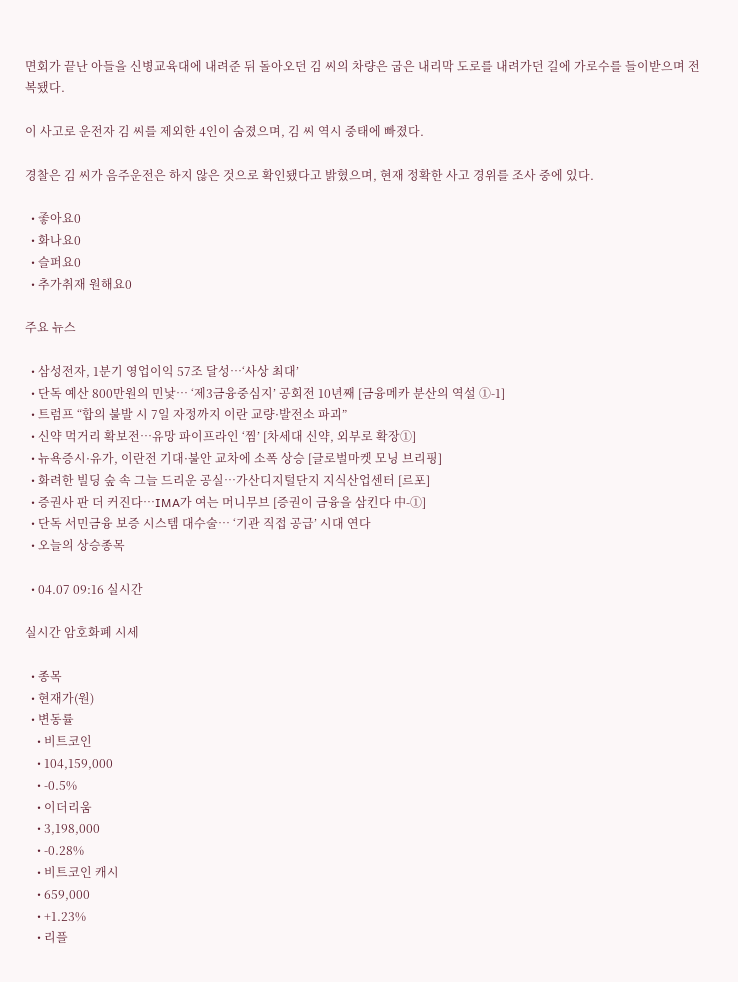면회가 끝난 아들을 신병교육대에 내려준 뒤 돌아오던 김 씨의 차량은 굽은 내리막 도로를 내려가던 길에 가로수를 들이받으며 전복됐다.

이 사고로 운전자 김 씨를 제외한 4인이 숨졌으며, 김 씨 역시 중태에 빠졌다.

경찰은 김 씨가 음주운전은 하지 않은 것으로 확인됐다고 밝혔으며, 현재 정확한 사고 경위를 조사 중에 있다.

  • 좋아요0
  • 화나요0
  • 슬퍼요0
  • 추가취재 원해요0

주요 뉴스

  • 삼성전자, 1분기 영업이익 57조 달성⋯‘사상 최대’
  • 단독 예산 800만원의 민낯⋯ ‘제3금융중심지’ 공회전 10년째 [금융메카 분산의 역설 ①-1]
  • 트럼프 “합의 불발 시 7일 자정까지 이란 교량·발전소 파괴”
  • 신약 먹거리 확보전…유망 파이프라인 ‘찜’ [차세대 신약, 외부로 확장①]
  • 뉴욕증시·유가, 이란전 기대·불안 교차에 소폭 상승 [글로벌마켓 모닝 브리핑]
  • 화려한 빌딩 숲 속 그늘 드리운 공실…가산디지털단지 지식산업센터 [르포]
  • 증권사 판 더 커진다…IMA가 여는 머니무브 [증권이 금융을 삼킨다 中-①]
  • 단독 서민금융 보증 시스템 대수술… ‘기관 직접 공급’ 시대 연다
  • 오늘의 상승종목

  • 04.07 09:16 실시간

실시간 암호화폐 시세

  • 종목
  • 현재가(원)
  • 변동률
    • 비트코인
    • 104,159,000
    • -0.5%
    • 이더리움
    • 3,198,000
    • -0.28%
    • 비트코인 캐시
    • 659,000
    • +1.23%
    • 리플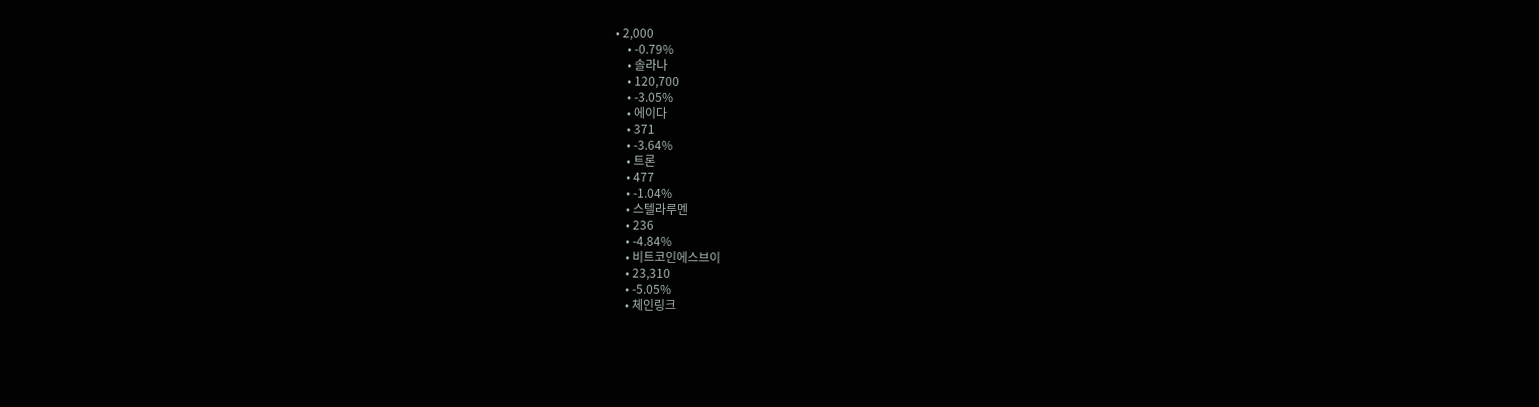• 2,000
    • -0.79%
    • 솔라나
    • 120,700
    • -3.05%
    • 에이다
    • 371
    • -3.64%
    • 트론
    • 477
    • -1.04%
    • 스텔라루멘
    • 236
    • -4.84%
    • 비트코인에스브이
    • 23,310
    • -5.05%
    • 체인링크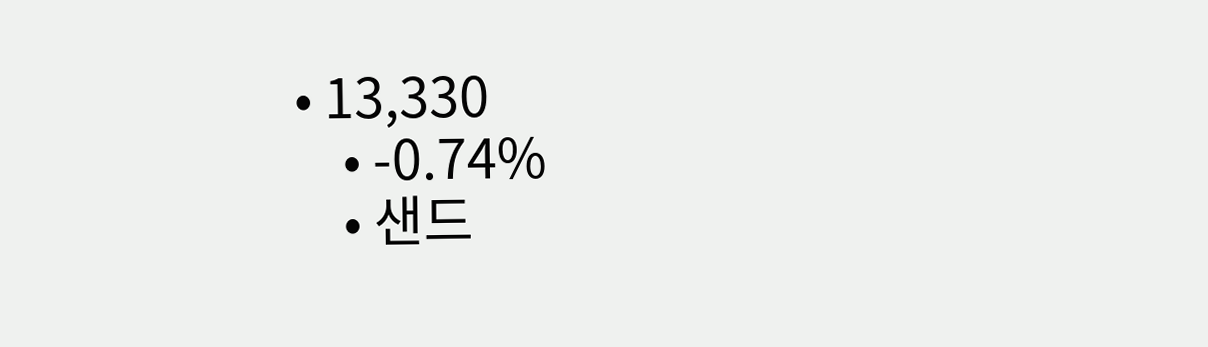• 13,330
    • -0.74%
    • 샌드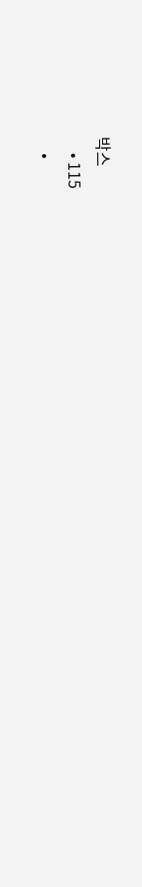박스
    • 115
    •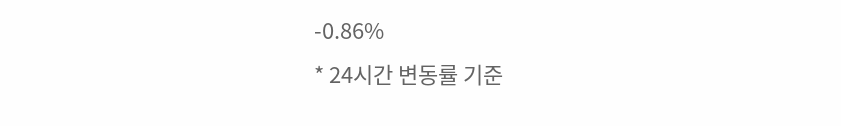-0.86%
* 24시간 변동률 기준